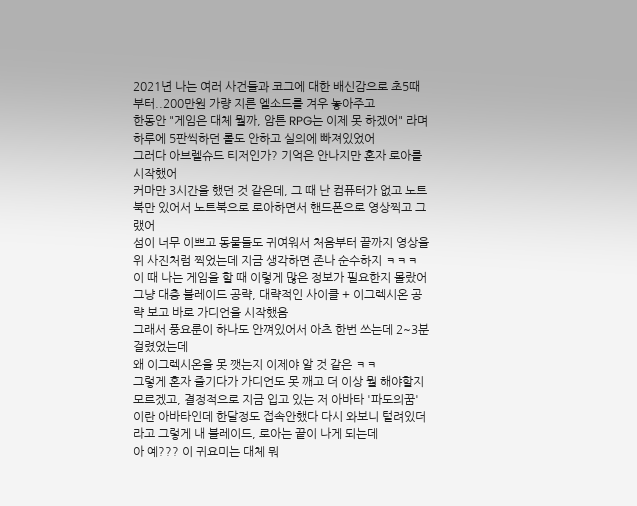2021년 나는 여러 사건들과 코그에 대한 배신감으로 초5때부터..200만원 가량 지른 엘소드를 겨우 놓아주고
한동안 "게임은 대체 뭘까, 암튼 RPG는 이제 못 하겠어" 라며 하루에 5판씩하던 롤도 안하고 실의에 빠져있었어
그러다 아브렐슈드 티저인가? 기억은 안나지만 혼자 로아를 시작했어
커마만 3시간을 했던 것 같은데, 그 때 난 컴퓨터가 없고 노트북만 있어서 노트북으로 로아하면서 핸드폰으로 영상찍고 그랬어
섬이 너무 이쁘고 동물들도 귀여워서 처음부터 끝까지 영상을 위 사진처럼 찍었는데 지금 생각하면 존나 순수하지 ㅋㅋㅋ
이 때 나는 게임을 할 때 이렇게 많은 정보가 필요한지 몰랐어
그냥 대충 블레이드 공략, 대략적인 사이클 + 이그렉시온 공략 보고 바로 가디언을 시작했음
그래서 풍요룬이 하나도 안껴있어서 아츠 한번 쓰는데 2~3분 걸렸었는데
왜 이그렉시온을 못 깻는지 이제야 알 것 같은 ㅋㅋ
그렇게 혼자 즐기다가 가디언도 못 깨고 더 이상 뭘 해야할지 모르겠고, 결정적으로 지금 입고 있는 저 아바타 '파도의꿈' 이란 아바타인데 한달정도 접속안했다 다시 와보니 털려있더라고 그렇게 내 블레이드, 로아는 끝이 나게 되는데
아 예??? 이 귀요미는 대체 뭐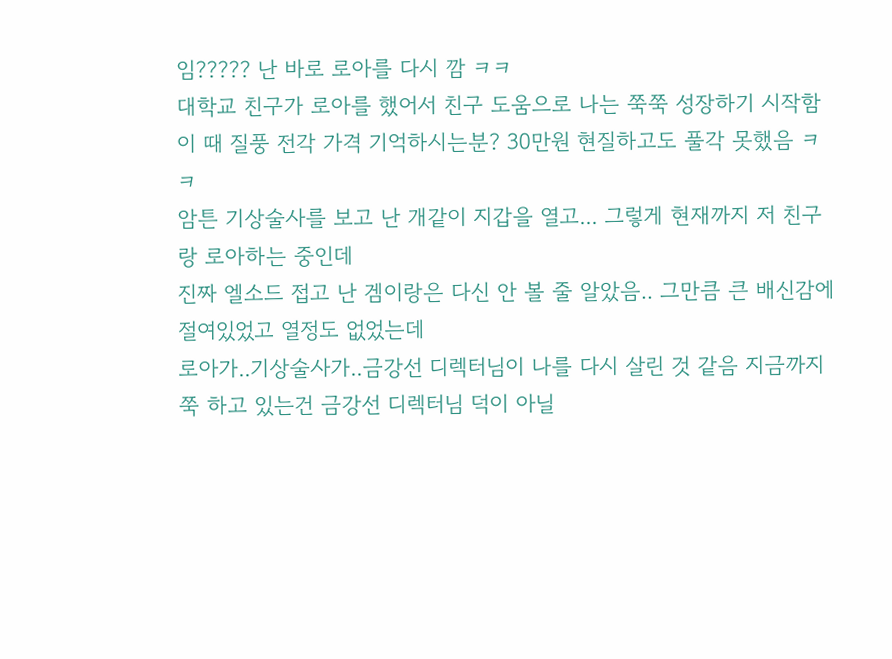임????? 난 바로 로아를 다시 깜 ㅋㅋ
대학교 친구가 로아를 했어서 친구 도움으로 나는 쭉쭉 성장하기 시작함
이 때 질풍 전각 가격 기억하시는분? 30만원 현질하고도 풀각 못했음 ㅋㅋ
암튼 기상술사를 보고 난 개같이 지갑을 열고... 그렇게 현재까지 저 친구랑 로아하는 중인데
진짜 엘소드 접고 난 겜이랑은 다신 안 볼 줄 알았음.. 그만큼 큰 배신감에 절여있었고 열정도 없었는데
로아가..기상술사가..금강선 디렉터님이 나를 다시 살린 것 같음 지금까지 쭉 하고 있는건 금강선 디렉터님 덕이 아닐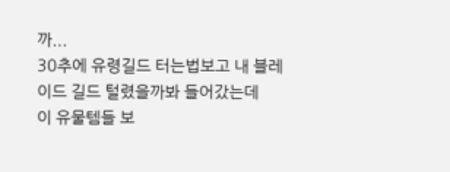까...
30추에 유령길드 터는법보고 내 블레이드 길드 털렸을까봐 들어갔는데
이 유물템들 보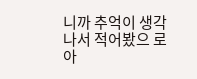니까 추억이 생각나서 적어봤으 로아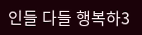인들 다들 행복하3